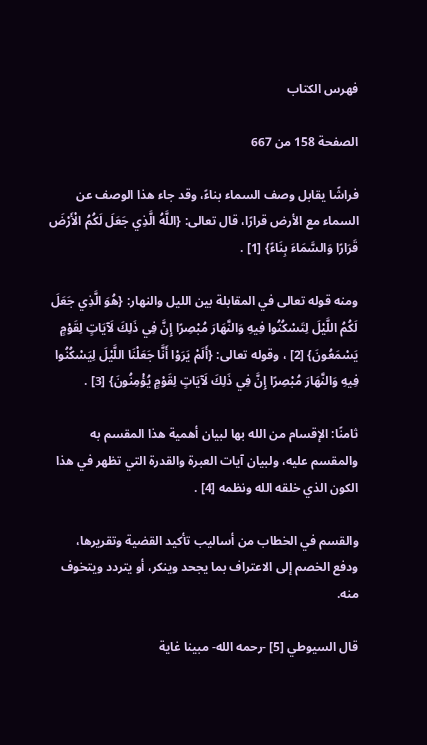فهرس الكتاب

الصفحة 158 من 667

فراشًا يقابل وصف السماء بناءً، وقد جاء هذا الوصف عن السماء مع الأرض قرارًا، قال تعالى: {اللَّهُ الَّذِي جَعَلَ لَكُمُ الْأَرْضَ قَرَارًا وَالسَّمَاءَ بِنَاءً} [1] .

ومنه قوله تعالى في المقابلة بين الليل والنهار: {هُوَ الَّذِي جَعَلَ لَكُمُ اللَّيْلَ لِتَسْكُنُوا فِيهِ وَالنَّهَارَ مُبْصِرًا إِنَّ فِي ذَلِكَ لَآيَاتٍ لِقَوْمٍ يَسْمَعُونَ} [2] ، وقوله تعالى: {أَلَمْ يَرَوْا أَنَّا جَعَلْنَا اللَّيْلَ لِيَسْكُنُوا فِيهِ وَالنَّهَارَ مُبْصِرًا إِنَّ فِي ذَلِكَ لَآيَاتٍ لِقَوْمٍ يُؤْمِنُونَ} [3] .

ثامنًا: الإقسام من الله بها لبيان أهمية هذا المقسم به والمقسم عليه، ولبيان آيات العبرة والقدرة التي تظهر في هذا الكون الذي خلقه الله ونظمه [4] .

والقسم في الخطاب من أساليب تأكيد القضية وتقريرها، ودفع الخصم إلى الاعتراف بما يجحد وينكر، أو يتردد ويتخوف منه.

قال السيوطي [5] -رحمه الله- مبينا غاية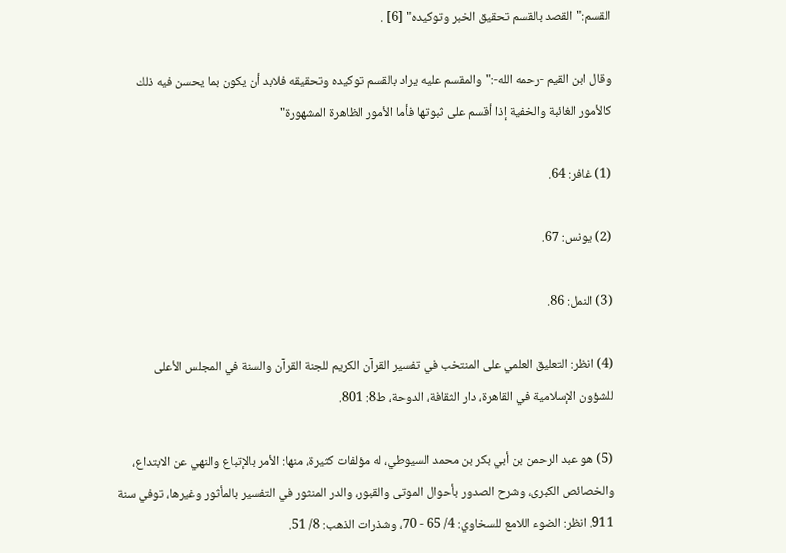القسم:"القصد بالقسم تحقيق الخبر وتوكيده" [6] .

وقال ابن القيم -رحمه الله-:"والمقسم عليه يراد بالقسم توكيده وتحقيقه فلابد أن يكون بما يحسن فيه ذلك كالأمور الغائبة والخفية إذا أقسم على ثبوتها فأما الأمور الظاهرة المشهورة"

(1) غافر: 64.

(2) يونس: 67.

(3) النمل: 86.

(4) انظر: التعليق العلمي على المنتخب في تفسير القرآن الكريم للجنة القرآن والسنة في المجلس الأعلى للشؤون الإسلامية في القاهرة، دار الثقافة، الدوحة، ط8: 801.

(5) هو عبد الرحمن بن أبي بكر بن محمد السيوطي، له مؤلفات كثيرة، منها: الأمر بالإتباع والنهي عن الابتداع، والخصائص الكبرى، وشرح الصدور بأحوال الموتى والقبور، والدر المنثور في التفسير بالمأثور وغيرها، توفي سنة 911. انظر: الضوء اللامع للسخاوي: 4/ 65 - 70، وشذرات الذهب: 8/ 51.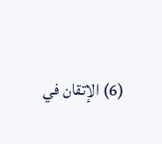(6) الإتقان في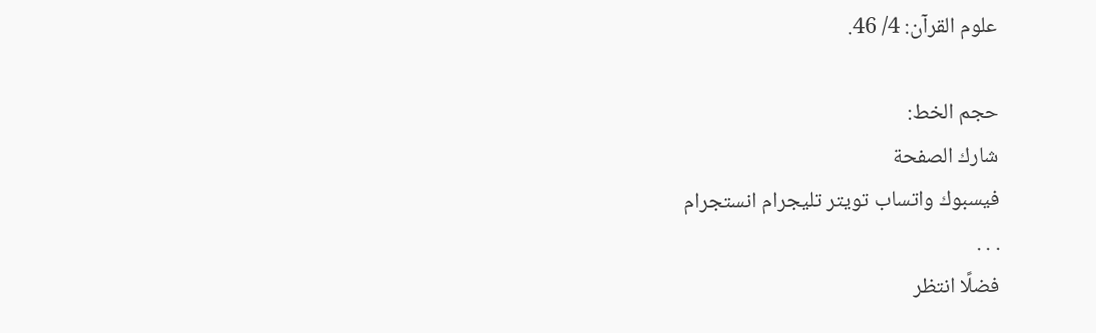علوم القرآن: 4/ 46.

حجم الخط:
شارك الصفحة
فيسبوك واتساب تويتر تليجرام انستجرام
. . .
فضلًا انتظر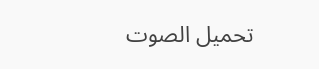تحميل الصوت